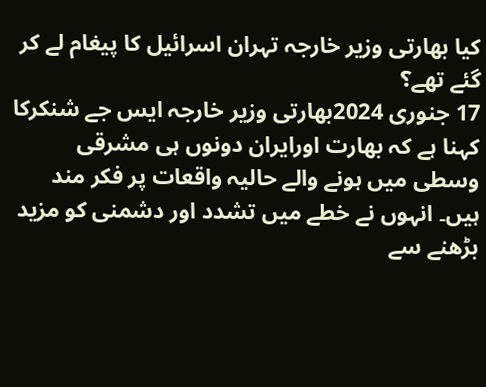کیا بھارتی وزیر خارجہ تہران اسرائیل کا پیغام لے کر گئے تھے؟
17 جنوری 2024بھارتی وزیر خارجہ ایس جے شنکرکا کہنا ہے کہ بھارت اورایران دونوں ہی مشرقی وسطی میں ہونے والے حالیہ واقعات پر فکر مند ہیں۔ انہوں نے خطے میں تشدد اور دشمنی کو مزید بڑھنے سے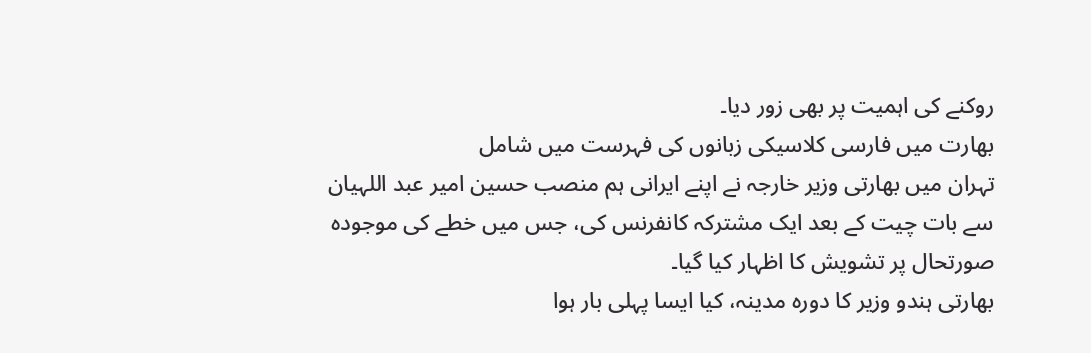روکنے کی اہمیت پر بھی زور دیا۔
بھارت میں فارسی کلاسیکی زبانوں کی فہرست میں شامل
تہران میں بھارتی وزیر خارجہ نے اپنے ایرانی ہم منصب حسین امیر عبد اللہیان سے بات چیت کے بعد ایک مشترکہ کانفرنس کی، جس میں خطے کی موجودہ صورتحال پر تشویش کا اظہار کیا گیا۔
بھارتی ہندو وزیر کا دورہ مدینہ، کیا ایسا پہلی بار ہوا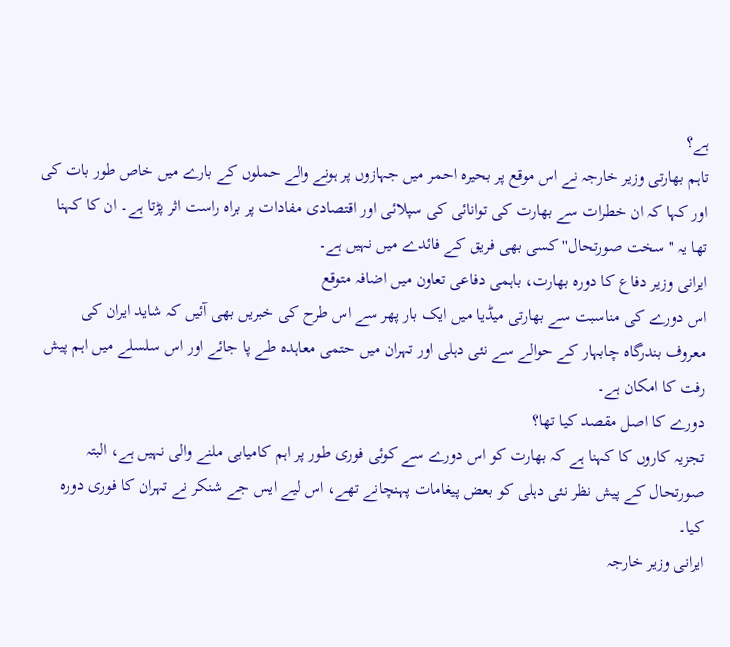ہے؟
تاہم بھارتی وزیر خارجہ نے اس موقع پر بحیرہ احمر میں جہازوں پر ہونے والے حملوں کے بارے میں خاص طور بات کی اور کہا کہ ان خطرات سے بھارت کی توانائی کی سپلائی اور اقتصادی مفادات پر براہ راست اثر پڑتا ہے۔ ان کا کہنا تھا یہ ''سخت صورتحال'' کسی بھی فریق کے فائدے میں نہیں ہے۔
ایرانی وزیر دفاع کا دورہ بھارت، باہمی دفاعی تعاون میں اضافہ متوقع
اس دورے کی مناسبت سے بھارتی میڈیا میں ایک بار پھر سے اس طرح کی خبریں بھی آئیں کہ شاید ایران کی معروف بندرگاہ چابہار کے حوالے سے نئی دہلی اور تہران میں حتمی معاہدہ طے پا جائے اور اس سلسلے میں اہم پیش رفت کا امکان ہے۔
دورے کا اصل مقصد کیا تھا؟
تجزیہ کاروں کا کہنا ہے کہ بھارت کو اس دورے سے کوئی فوری طور پر اہم کامیابی ملنے والی نہیں ہے، البتہ صورتحال کے پیش نظر نئی دہلی کو بعض پیغامات پہنچانے تھے، اس لیے ایس جے شنکر نے تہران کا فوری دورہ کیا۔
ایرانی وزیر خارجہ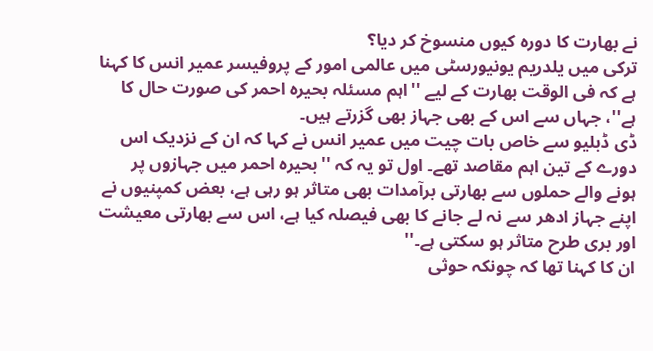نے بھارت کا دورہ کیوں منسوخ کر دیا؟
ترکی میں یلدریم یونیورسٹی میں عالمی امور کے پروفیسر عمیر انس کا کہنا ہے کہ فی الوقت بھارت کے لیے ''اہم مسئلہ بحیرہ احمر کی صورت حال کا ہے''، جہاں سے اس کے بھی جہاز بھی گزرتے ہیں۔
ڈی ڈبلیو سے خاص بات چیت میں عمیر انس نے کہا کہ ان کے نزدیک اس دورے کے تین اہم مقاصد تھے۔ اول تو یہ کہ ''بحیرہ احمر میں جہازوں پر ہونے والے حملوں سے بھارتی برآمدات بھی متاثر ہو رہی ہے، بعض کمپنیوں نے اپنے جہاز ادھر سے نہ لے جانے کا بھی فیصلہ کیا ہے، اس سے بھارتی معیشت اور بری طرح متاثر ہو سکتی ہے۔''
ان کا کہنا تھا کہ چونکہ حوثی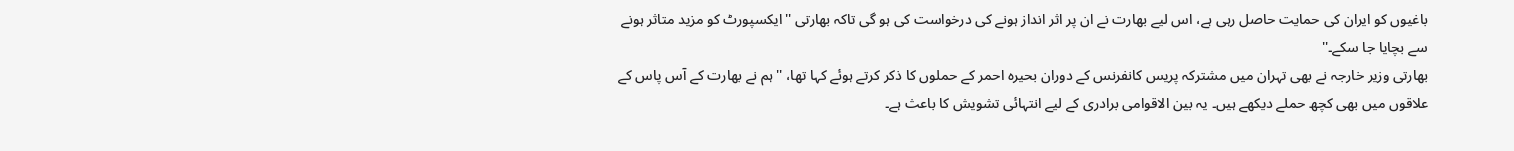باغیوں کو ایران کی حمایت حاصل رہی ہے، اس لیے بھارت نے ان پر اثر انداز ہونے کی درخواست کی ہو گی تاکہ بھارتی ''ایکسپورٹ کو مزید متاثر ہونے سے بچایا جا سکے۔''
بھارتی وزیر خارجہ نے بھی تہران میں مشترکہ پریس کانفرنس کے دوران بحیرہ احمر کے حملوں کا ذکر کرتے ہوئے کہا تھا، ''ہم نے بھارت کے آس پاس کے علاقوں میں بھی کچھ حملے دیکھے ہیں۔ یہ بین الاقوامی برادری کے لیے انتہائی تشویش کا باعث ہے۔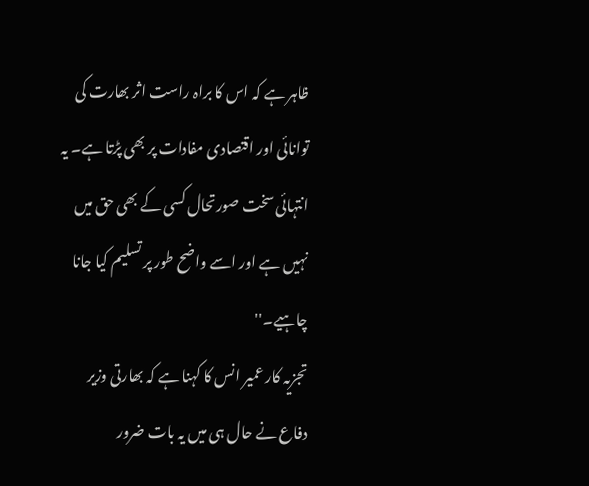ظاہر ہے کہ اس کا براہ راست اثر بھارت کی توانائی اور اقتصادی مفادات پر بھی پڑتا ہے۔ یہ انتہائی سخت صورتحال کسی کے بھی حق میں نہیں ہے اور اسے واضح طور پر تسلیم کیا جانا چاہیے۔''
تجزیہ کار عمیر انس کا کہنا ہے کہ بھارتی وزیر دفاع نے حال ہی میں یہ بات ضرور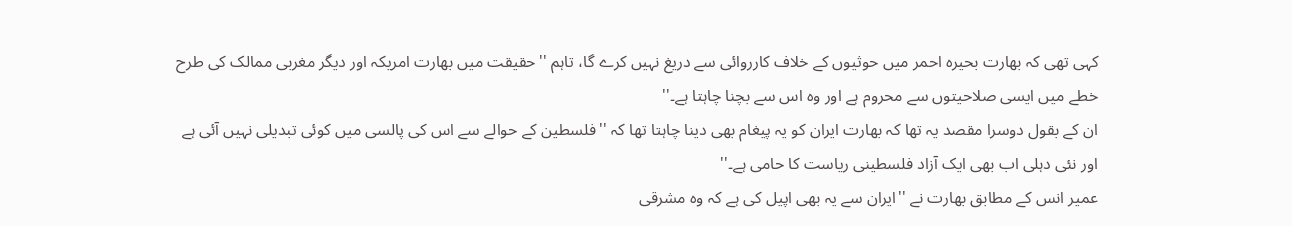کہی تھی کہ بھارت بحیرہ احمر میں حوثیوں کے خلاف کارروائی سے دریغ نہیں کرے گا، تاہم ''حقیقت میں بھارت امریکہ اور دیگر مغربی ممالک کی طرح خطے میں ایسی صلاحیتوں سے محروم ہے اور وہ اس سے بچنا چاہتا ہے۔''
ان کے بقول دوسرا مقصد یہ تھا کہ بھارت ایران کو یہ پیغام بھی دینا چاہتا تھا کہ ''فلسطین کے حوالے سے اس کی پالسی میں کوئی تبدیلی نہیں آئی ہے اور نئی دہلی اب بھی ایک آزاد فلسطینی ریاست کا حامی ہے۔''
عمیر انس کے مطابق بھارت نے ''ایران سے یہ بھی اپیل کی ہے کہ وہ مشرقی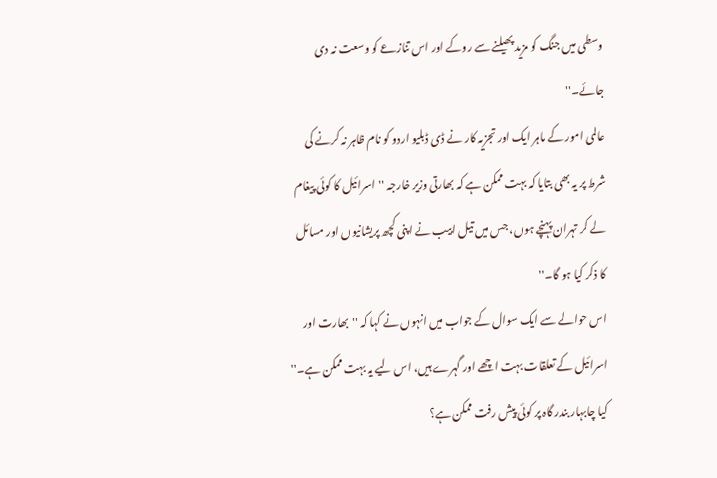وسطی میں جنگ کو مزید پھیلنے سے روکے اور اس تنازعے کو وسعت نہ دی جائے۔''
عالمی امور کے ماہر ایک اور تجزیہ کار نے ڈی ڈبلیو اردو کو نام ظاہر نہ کرنے کی شرط پر یہ بھی بتایا کہ بہت ممکن ہے کہ بھارتی وزیر خارجہ ''اسرائیل کا کوئی پیغام لے کر تہران پہنچے ہوں، جس میں تیل ابیب نے اپنی کچھ پریشانیوں اور مسائل کا ذکر کیا ہو گا۔''
اس حوالے سے ایک سوال کے جواب میں انہوں نے کہا کہ ''بھارت اور اسرائیل کے تعلقات بہت اچھے اور گہرے ہیں، اس لیے یہ بہت ممکن ہے۔''
کیا چابہار بندر گاہ پر کوئی پیش رفت ممکن ہے؟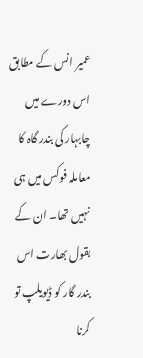عمیر انس کے مطابق اس دورے میں چابہار کی بندر گاہ کا معاملہ فوکس میں ہی نہیں تھا۔ ان کے بقول بھارت اس بندر گار کو ڈیویلپ تو کرنا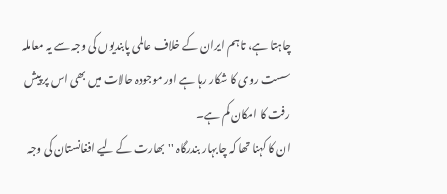چاہتا ہے، تاہم ایران کے خلاف عالمی پابندیوں کی وجہ سے یہ معاملہ سست روی کا شکار رہا ہے اور موجودہ حالات میں بھی اس پر پیش رفت کا امکان کم ہے۔
ان کا کہنا تھا کہ چابہار بندرگاہ ''بھارت کے لیے افغانستان کی وجہ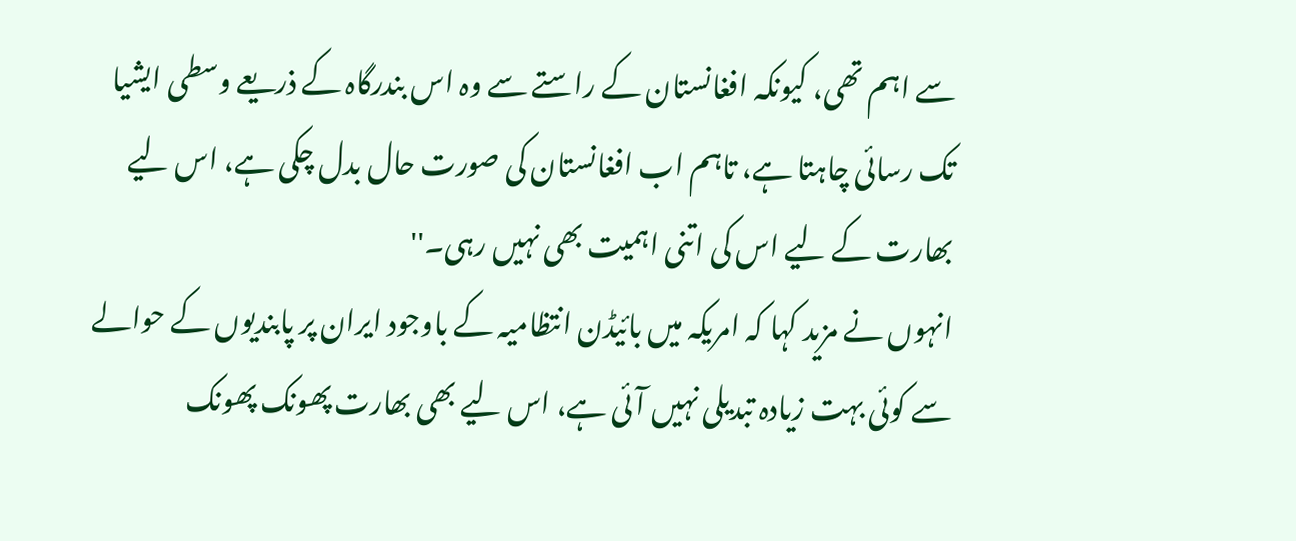سے اہم تھی، کیونکہ افغانستان کے راستے سے وہ اس بندرگاہ کے ذریعے وسطی ایشیا تک رسائی چاہتا ہے، تاہم اب افغانستان کی صورت حال بدل چکی ہے، اس لیے بھارت کے لیے اس کی اتنی اہمیت بھی نہیں رہی۔''
انہوں نے مزید کہا کہ امریکہ میں بائیڈن انتظامیہ کے باوجود ایران پر پابندیوں کے حوالے سے کوئی بہت زیادہ تبدیلی نہیں آئی ہے، اس لیے بھی بھارت پھونک پھونک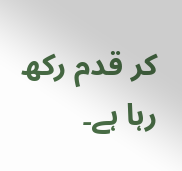کر قدم رکھ رہا ہے۔